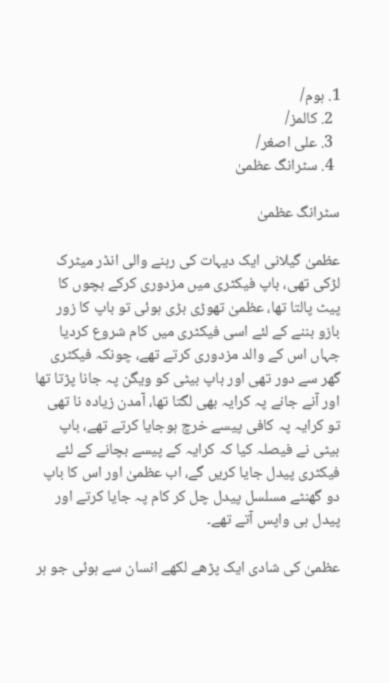1. ہوم/
  2. کالمز/
  3. علی اصغر/
  4. سٹرانگ عظمیٰ

سٹرانگ عظمیٰ

عظمیٰ گیلانی ایک دیہات کی رہنے والی انڈر میٹرک لڑکی تھی، باپ فیکٹری میں مزدوری کرکے بچوں کا پیٹ پالتا تھا، عظمیٰ تھوڑی بڑی ہوئی تو باپ کا زور بازو بننے کے لئے اسی فیکٹری میں کام شروع کردیا جہاں اس کے والد مزدوری کرتے تھے، چونکہ فیکٹری گھر سے دور تھی اور باپ بیٹی کو ویگن پہ جانا پڑتا تھا اور آنے جانے پہ کرایہ بھی لگتا تھا، آمدن زیادہ نا تھی تو کرایہ پہ کافی پیسے خرچ ہوجایا کرتے تھے، باپ بیٹی نے فیصلہ کیا کہ کرایہ کے پیسے بچانے کے لئے فیکٹری پیدل جایا کریں گے، اب عظمیٰ اور اس کا باپ دو گھنٹے مسلسل پیدل چل کر کام پہ جایا کرتے اور پیدل ہی واپس آتے تھے۔

عظمیٰ کی شادی ایک پڑھے لکھے انسان سے ہوئی جو ہر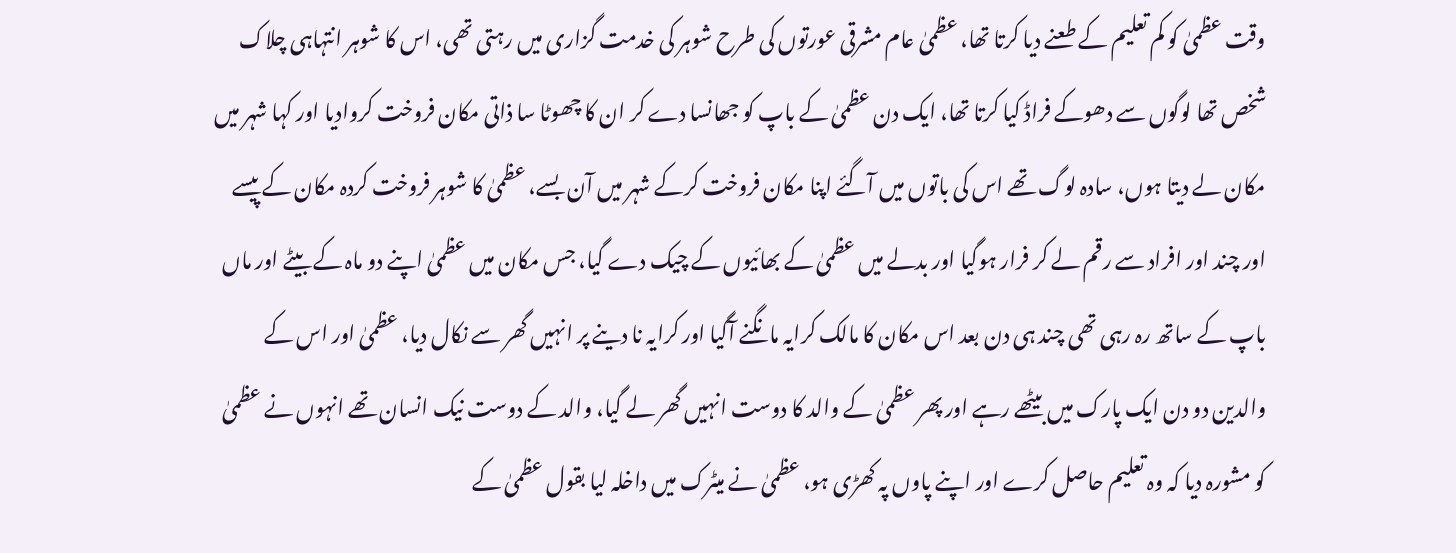وقت عظمیٰ کو کم تعلیم کے طعنے دیا کرتا تھا، عظمیٰ عام مشرقی عورتوں کی طرح شوہر کی خدمت گزاری میں رہتی تھی، اس کا شوہر انتہاہی چلاک شخص تھا لوگوں سے دھوکے فراڈ کیا کرتا تھا، ایک دن عظمیٰ کے باپ کو جھانسا دے کر ان کا چھوٹا سا ذاتی مکان فروخت کروادیا اور کہا شہر میں مکان لے دیتا ہوں، سادہ لوگ تھے اس کی باتوں میں آگئے اپنا مکان فروخت کرکے شہر میں آن بسے، عظمیٰ کا شوہر فروخت کردہ مکان کے پیسے اور چند اور افراد سے رقم لے کر فرار ہوگیا اور بدلے میں عظمیٰ کے بھائیوں کے چیک دے گیا، جس مکان میں عظمیٰ اپنے دو ماہ کے بیٹے اور ماں باپ کے ساتھ رہ رہی تھی چند ہی دن بعد اس مکان کا مالک کرایہ مانگنے آگیا اور کرایہ نا دینے پر انہیں گھر سے نکال دیا، عظمیٰ اور اس کے والدین دو دن ایک پارک میں بیٹھے رہے اور پھر عظمیٰ کے والد کا دوست انہیں گھر لے گیا، والد کے دوست نیک انسان تھے انہوں نے عظمیٰ کو مشورہ دیا کہ وہ تعلیم حاصل کرے اور اپنے پاوں پہ کھڑی ہو، عظمیٰ نے میٹرک میں داخلہ لیا بقول عظمیٰ کے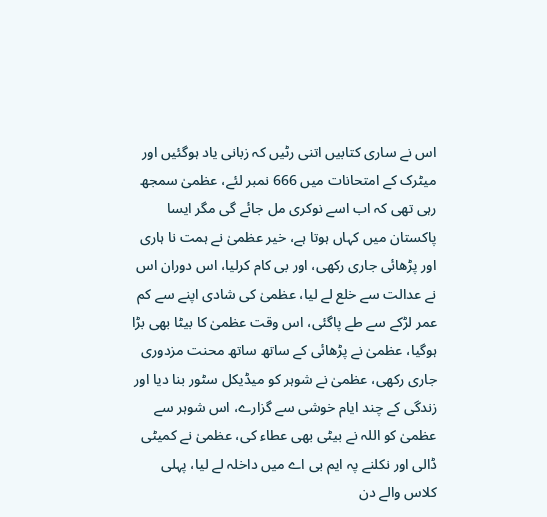اس نے ساری کتابیں اتنی رٹیں کہ زبانی یاد ہوگئیں اور میٹرک کے امتحانات میں 666 نمبر لئے، عظمیٰ سمجھ رہی تھی کہ اب اسے نوکری مل جائے گی مگر ایسا پاکستان میں کہاں ہوتا ہے، خیر عظمیٰ نے ہمت نا ہاری اور پڑھائی جاری رکھی، اور بی کام کرلیا، اس دوران اس نے عدالت سے خلع لے لیا، عظمیٰ کی شادی اپنے سے کم عمر لڑکے سے طے پاگئی، اس وقت عظمیٰ کا بیٹا بھی بڑا ہوگیا، عظمیٰ نے پڑھائی کے ساتھ ساتھ محنت مزدوری جاری رکھی، عظمیٰ نے شوہر کو میڈیکل سٹور بنا دیا اور زندگی کے چند ایام خوشی سے گزارے، اس شوہر سے عظمیٰ کو اللہ نے بیٹی بھی عطاء کی، عظمیٰ نے کمیٹی ڈالی اور نکلنے پہ ایم بی اے میں داخلہ لے لیا، پہلی کلاس والے دن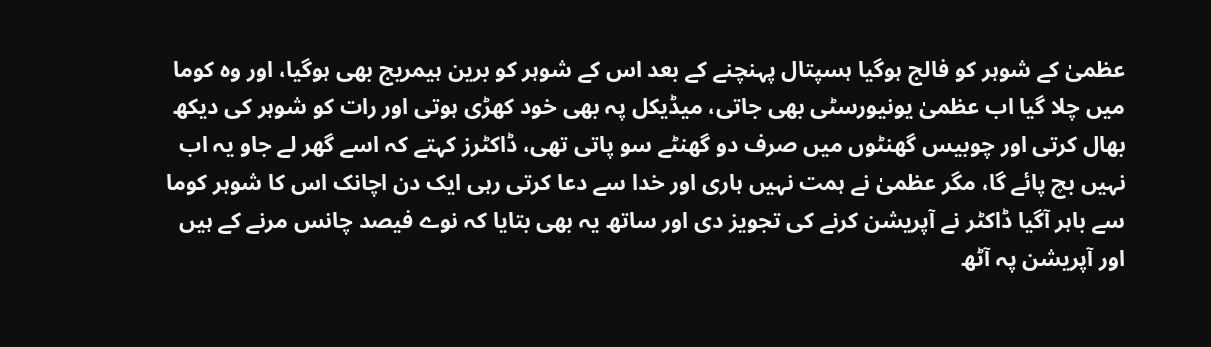عظمیٰ کے شوہر کو فالج ہوگیا ہسپتال پہنچنے کے بعد اس کے شوہر کو برین ہیمریج بھی ہوگیا، اور وہ کوما میں چلا گیا اب عظمیٰ یونیورسٹی بھی جاتی، میڈیکل پہ بھی خود کھڑی ہوتی اور رات کو شوہر کی دیکھ بھال کرتی اور چوبیس گھنٹوں میں صرف دو گھنٹے سو پاتی تھی، ڈاکٹرز کہتے کہ اسے گھر لے جاو یہ اب نہیں بچ پائے گا، مگر عظمیٰ نے ہمت نہیں ہاری اور خدا سے دعا کرتی رہی ایک دن اچانک اس کا شوہر کوما سے باہر آگیا ڈاکٹر نے آپریشن کرنے کی تجویز دی اور ساتھ یہ بھی بتایا کہ نوے فیصد چانس مرنے کے ہیں اور آپریشن پہ آٹھ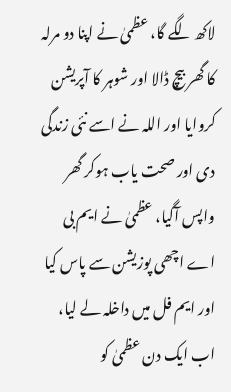لاکھ لگے گا، عظمیٰ نے اپنا دو مرلہ کا گھر بیچ ڈالا اور شوہر کا آپریشن کروایا اور اللہ نے اسے نئی زندگی دی اور صحت یاب ہوکر گھر واپس آگیا، عظمیٰ نے ایم بی اے اچھی پوزیشن سے پاس کیا اور ایم فل میں داخلہ لے لیا، اب ایک دن عظمیٰ کو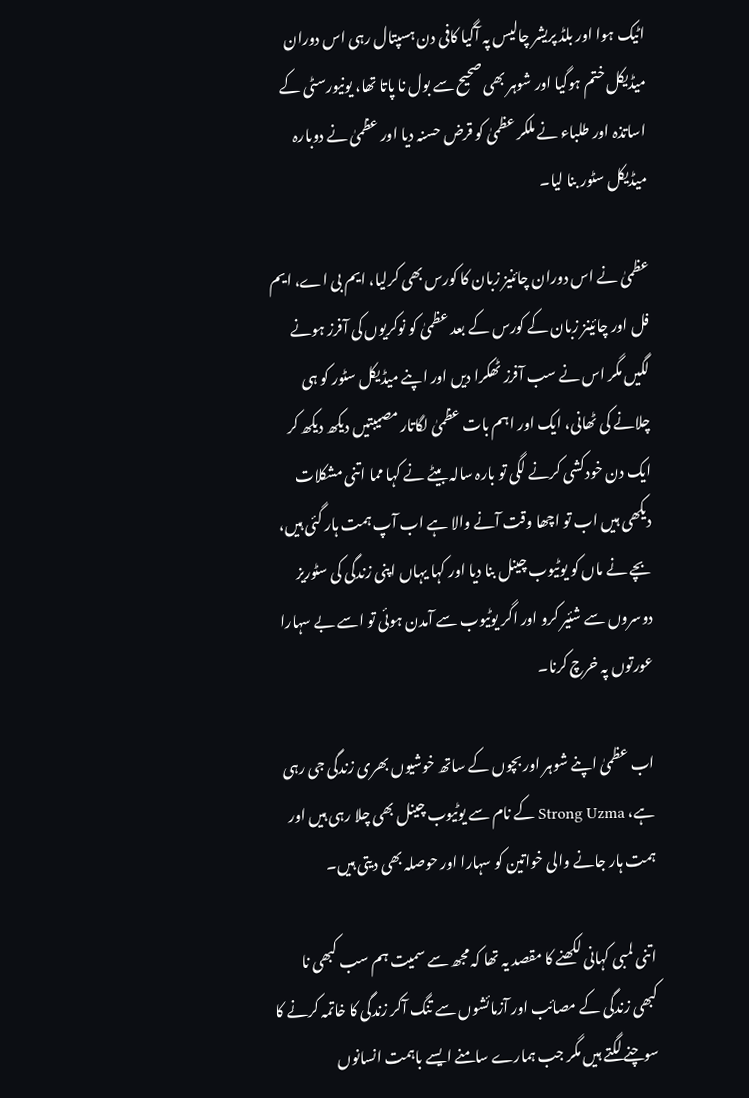اٹیک ہوا اور بلڈ پریشر چالیس پہ آگیا کافی دن ہسپتال رہی اس دوران میڈیکل ختم ہوگیا اور شوہر بھی صحیح سے بول نا پاتا تھا، یونیورسٹی کے اساتذہ اور طلباء نے ملکر عظمیٰ کو قرض حسنہ دیا اور عظمیٰ نے دوبارہ میڈیکل سٹور بنا لیا۔

عظمیٰ نے اس دوران چائنیز زبان کا کورس بھی کرلیا، ایم بی اے، ایم فل اور چائینز زبان کے کورس کے بعد عظمیٰ کو نوکریوں کی آفرز ہونے لگیں مگر اس نے سب آفرز ٹھکرا دیں اور اپنے میڈیکل سٹور کو ہی چلانے کی ٹھانی، ایک اور اہم بات عظمیٰ لگاتار مصیبتیں دیکھ دیکھ کر ایک دن خودکشی کرنے لگی تو بارہ سالہ بیٹے نے کہا مما اتنی مشکلات دیکھی ہیں اب تو اچھا وقت آنے والا ہے اب آپ ہمت ہار گئی ہیں، بچے نے ماں کو یوٹیوب چینل بنا دیا اور کہا یہاں اپنی زندگی کی سٹوریز دوسروں سے شئیر کرو اور اگر یوٹیوب سے آمدن ہوئی تو اسے بے سہارا عورتوں پہ خرچ کرنا۔

اب عظمیٰ اپنے شوہر اور بچوں کے ساتھ خوشیوں بھری زندگی جی رہی ہے، Strong Uzma کے نام سے یوٹیوب چینل بھی چلا رہی ہیں اور ہمت ہار جانے والی خواتین کو سہارا اور حوصلہ بھی دیتی ہیں۔

اتنی لمبی کہانی لکھنے کا مقصد یہ تھا کہ مجھ سے سمیت ہم سب کبھی نا کبھی زندگی کے مصائب اور آزمائشوں سے تنگ آکر زندگی کا خاتمہ کرنے کا سوچنے لگتے ہیں مگر جب ہمارے سامنے ایسے باہمت انسانوں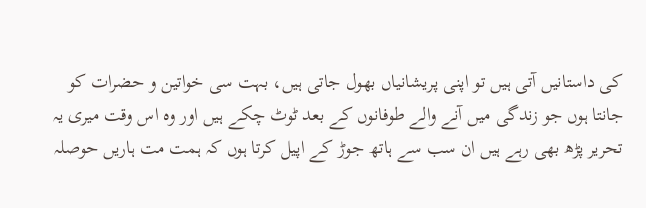کی داستانیں آتی ہیں تو اپنی پریشانیاں بھول جاتی ہیں، بہت سی خواتین و حضرات کو جانتا ہوں جو زندگی میں آنے والے طوفانوں کے بعد ٹوٹ چکے ہیں اور وہ اس وقت میری یہ تحریر پڑھ بھی رہے ہیں ان سب سے ہاتھ جوڑ کے اپیل کرتا ہوں کہ ہمت مت ہاریں حوصلہ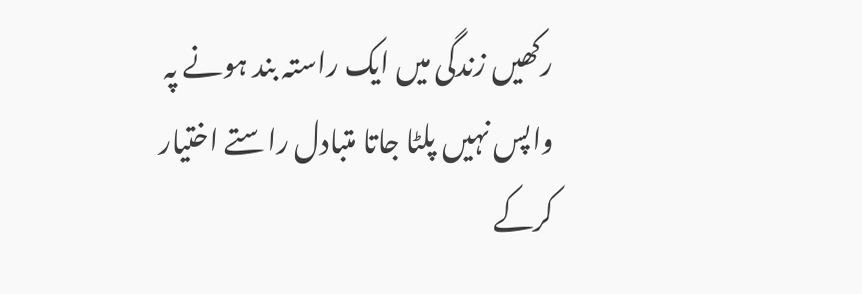رکھیں زندگی میں ایک راستہ بند ہونے پہ واپس نہیں پلٹا جاتا متبادل راستے اختیار کرکے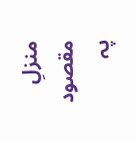منزلِ مقصود پہ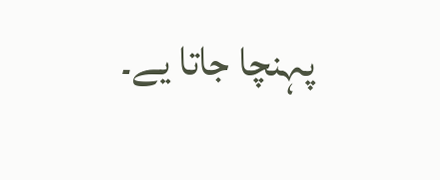پہنچا جاتا یے۔